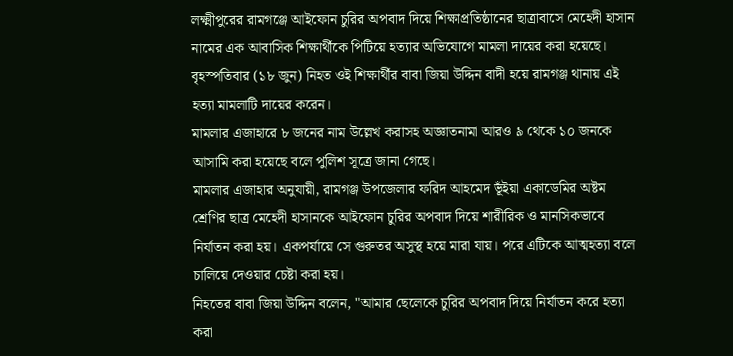লক্ষ্মীপুরের রামগঞ্জে আইফোন চুরির অপবাদ দিয়ে শিক্ষাপ্রতিষ্ঠানের ছাত্রাবাসে মেহেদী হাসান নামের এক আবাসিক শিক্ষার্থীকে পিটিয়ে হত্যার অভিযোগে মামলা দায়ের করা হয়েছে।
বৃহস্পতিবার (১৮ জুন) নিহত ওই শিক্ষার্থীর বাবা জিয়া উদ্দিন বাদী হয়ে রামগঞ্জ থানায় এই হত্যা মামলাটি দায়ের করেন।
মামলার এজাহারে ৮ জনের নাম উল্লেখ করাসহ অজ্ঞাতনামা আরও ৯ থেকে ১০ জনকে আসামি করা হয়েছে বলে পুলিশ সূত্রে জানা গেছে।
মামলার এজাহার অনুযায়ী, রামগঞ্জ উপজেলার ফরিদ আহমেদ ভূঁইয়া একাডেমির অষ্টম শ্রেণির ছাত্র মেহেদী হাসানকে আইফোন চুরির অপবাদ দিয়ে শারীরিক ও মানসিকভাবে নির্যাতন করা হয়। একপর্যায়ে সে গুরুতর অসুস্থ হয়ে মারা যায়। পরে এটিকে আত্মহত্যা বলে চালিয়ে দেওয়ার চেষ্টা করা হয়।
নিহতের বাবা জিয়া উদ্দিন বলেন, "আমার ছেলেকে চুরির অপবাদ দিয়ে নির্যাতন করে হত্যা করা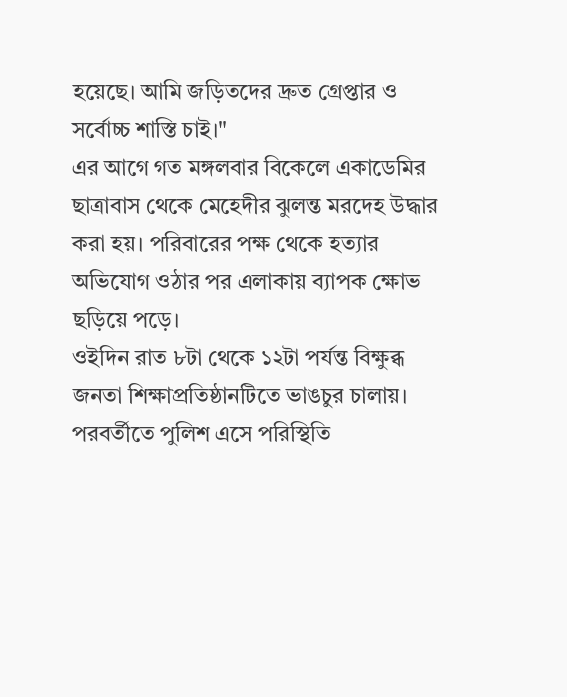হয়েছে। আমি জড়িতদের দ্রুত গ্রেপ্তার ও সর্বোচ্চ শাস্তি চাই।"
এর আগে গত মঙ্গলবার বিকেলে একাডেমির ছাত্রাবাস থেকে মেহেদীর ঝুলন্ত মরদেহ উদ্ধার করা হয়। পরিবারের পক্ষ থেকে হত্যার অভিযোগ ওঠার পর এলাকায় ব্যাপক ক্ষোভ ছড়িয়ে পড়ে।
ওইদিন রাত ৮টা থেকে ১২টা পর্যন্ত বিক্ষুব্ধ জনতা শিক্ষাপ্রতিষ্ঠানটিতে ভাঙচুর চালায়। পরবর্তীতে পুলিশ এসে পরিস্থিতি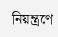নিয়ন্ত্রণে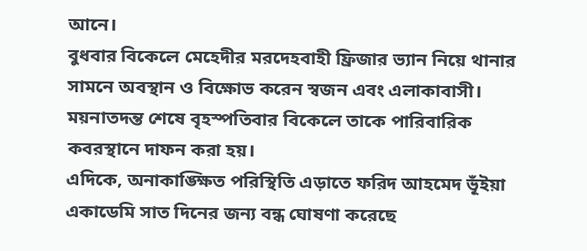আনে।
বুধবার বিকেলে মেহেদীর মরদেহবাহী ফ্রিজার ভ্যান নিয়ে থানার সামনে অবস্থান ও বিক্ষোভ করেন স্বজন এবং এলাকাবাসী। ময়নাতদন্ত শেষে বৃহস্পতিবার বিকেলে তাকে পারিবারিক কবরস্থানে দাফন করা হয়।
এদিকে, অনাকাঙ্ক্ষিত পরিস্থিতি এড়াতে ফরিদ আহমেদ ভূঁইয়া একাডেমি সাত দিনের জন্য বন্ধ ঘোষণা করেছে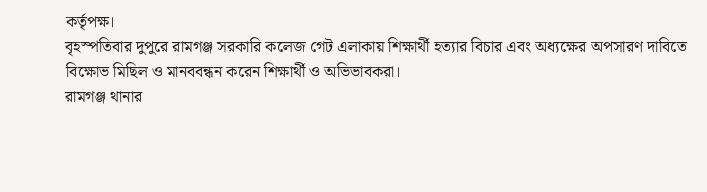কর্তৃপক্ষ।
বৃহস্পতিবার দুপুরে রামগঞ্জ সরকারি কলেজ গেট এলাকায় শিক্ষার্থী হত্যার বিচার এবং অধ্যক্ষের অপসারণ দাবিতে বিক্ষোভ মিছিল ও মানববন্ধন করেন শিক্ষার্থী ও অভিভাবকরা।
রামগঞ্জ থানার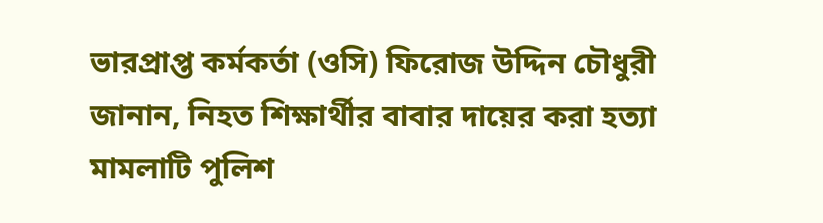ভারপ্রাপ্ত কর্মকর্তা (ওসি) ফিরোজ উদ্দিন চৌধুরী জানান, নিহত শিক্ষার্থীর বাবার দায়ের করা হত্যা মামলাটি পুলিশ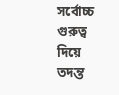সর্বোচ্চ গুরুত্ব দিয়ে তদন্ত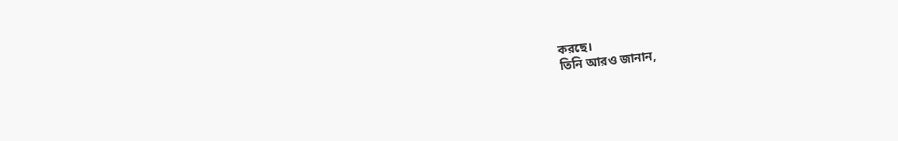করছে।
তিনি আরও জানান,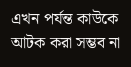এখন পর্যন্ত কাউকে আটক করা সম্ভব না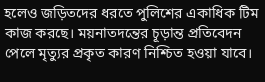হলেও জড়িতদের ধরতে পুলিশের একাধিক টিম কাজ করছে। ময়নাতদন্তের চূড়ান্ত প্রতিবেদন পেলে মৃত্যুর প্রকৃত কারণ নিশ্চিত হওয়া যাবে।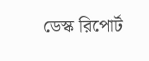ডেস্ক রিপোর্ট